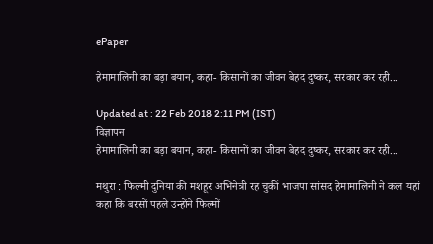ePaper

हेमामालिनी का बड़ा बयान, कहा- किसानों का जीवन बेहद दुष्कर, सरकार कर रही...

Updated at : 22 Feb 2018 2:11 PM (IST)
विज्ञापन
हेमामालिनी का बड़ा बयान, कहा- किसानों का जीवन बेहद दुष्कर, सरकार कर रही...

मथुरा : फिल्मी दुनिया की मशहूर अभिनेत्री रह चुकीं भाजपा सांसद हेमामालिनी ने कल यहां कहा कि बरसों पहले उन्होंने फिल्मों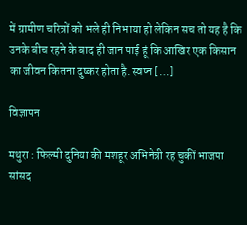में ग्रामीण चरित्रों को भले ही निभाया हो लेकिन सच तो यह है कि उनके बीच रहने के बाद ही जान पाई हूं कि आखिर एक किसान का जीवन कितना दुष्कर होता है. स्वप्न […]

विज्ञापन

मथुरा : फिल्मी दुनिया की मशहूर अभिनेत्री रह चुकीं भाजपा सांसद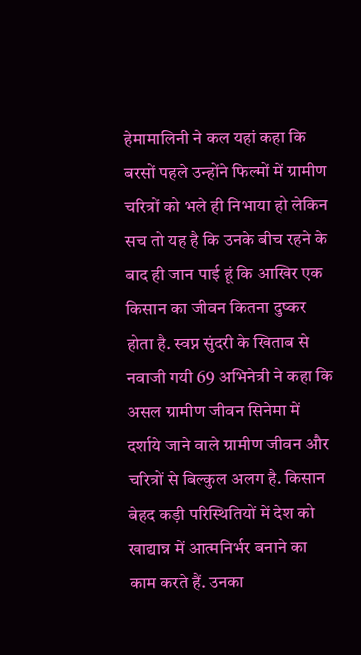हेमामालिनी ने कल यहां कहा कि बरसों पहले उन्होंने फिल्मों में ग्रामीण चरित्रों को भले ही निभाया हो लेकिन सच तो यह है कि उनके बीच रहने के बाद ही जान पाई हूं कि आखिर एक किसान का जीवन कितना दुष्कर होता है. स्वप्न सुंदरी के खिताब से नवाजी गयी 69 अभिनेत्री ने कहा कि असल ग्रामीण जीवन सिनेमा में दर्शाये जाने वाले ग्रामीण जीवन और चरित्रों से बिल्कुल अलग है. किसान बेहद कड़ी परिस्थितियों में देश को खाद्यान्न में आत्मनिर्भर बनाने का काम करते हैं. उनका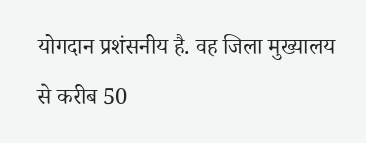योगदान प्रशंसनीय है. वह जिला मुख्यालय से करीब 50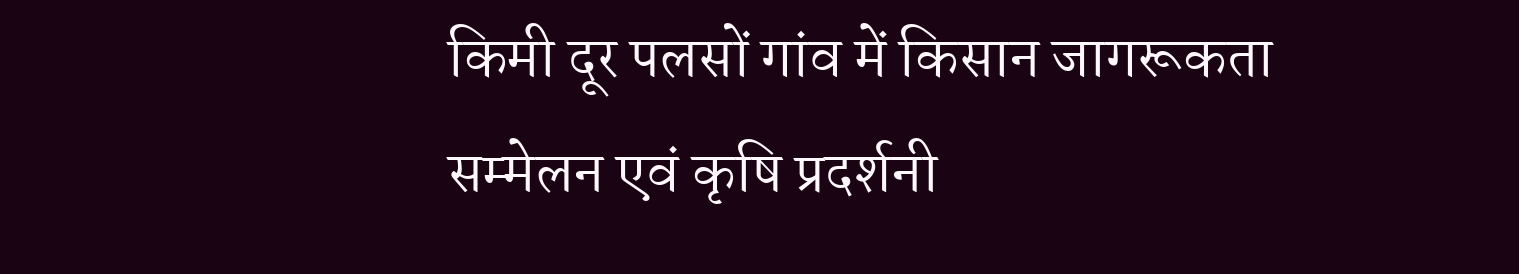किमी दूर पलसों गांव में किसान जागरूकता सम्मेलन एवं कृषि प्रदर्शनी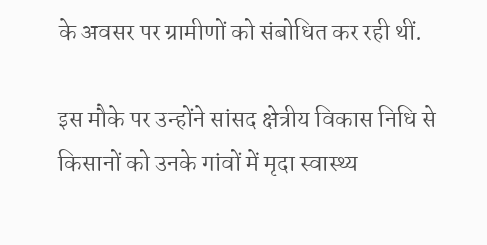के अवसर पर ग्रामीणों को संबोधित कर रही थीं.

इस मौके पर उन्होंने सांसद क्षेत्रीय विकास निधि से किसानों को उनके गांवों में मृदा स्वास्थ्य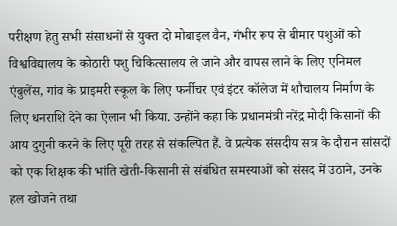परीक्षण हेतु सभी संसाधनों से युक्त दो मोबाइल वैन, गंभीर रूप से बीमार पशुओं को विश्वविद्यालय के कोठारी पशु चिकित्सालय ले जाने और वापस लाने के लिए एनिमल एंबुलेंस, गांव के प्राइमरी स्कूल के लिए फर्नीचर एवं इंटर कॉलेज में शौचालय निर्माण के लिए धनराशि देने का ऐलान भी किया. उन्होंने कहा कि प्रधानमंत्री नरेंद्र मोदी किसानों की आय दुगुनी करने के लिए पूरी तरह से संकल्पित हैं. वे प्रत्येक संसदीय सत्र के दौरान सांसदों को एक शिक्षक की भांति खेती-किसानी से संबंधित समस्याओं को संसद में उठाने, उनके हल खोजने तथा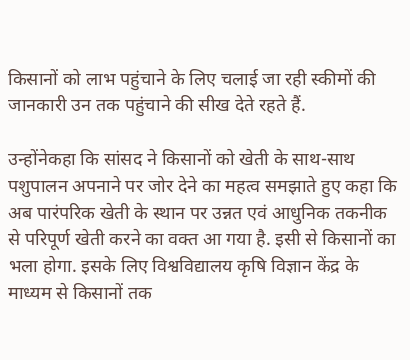किसानों को लाभ पहुंचाने के लिए चलाई जा रही स्कीमों की जानकारी उन तक पहुंचाने की सीख देते रहते हैं.

उन्होंनेकहा कि सांसद ने किसानों को खेती के साथ-साथ पशुपालन अपनाने पर जोर देने का महत्व समझाते हुए कहा कि अब पारंपरिक खेती के स्थान पर उन्नत एवं आधुनिक तकनीक से परिपूर्ण खेती करने का वक्त आ गया है. इसी से किसानों का भला होगा. इसके लिए विश्वविद्यालय कृषि विज्ञान केंद्र के माध्यम से किसानों तक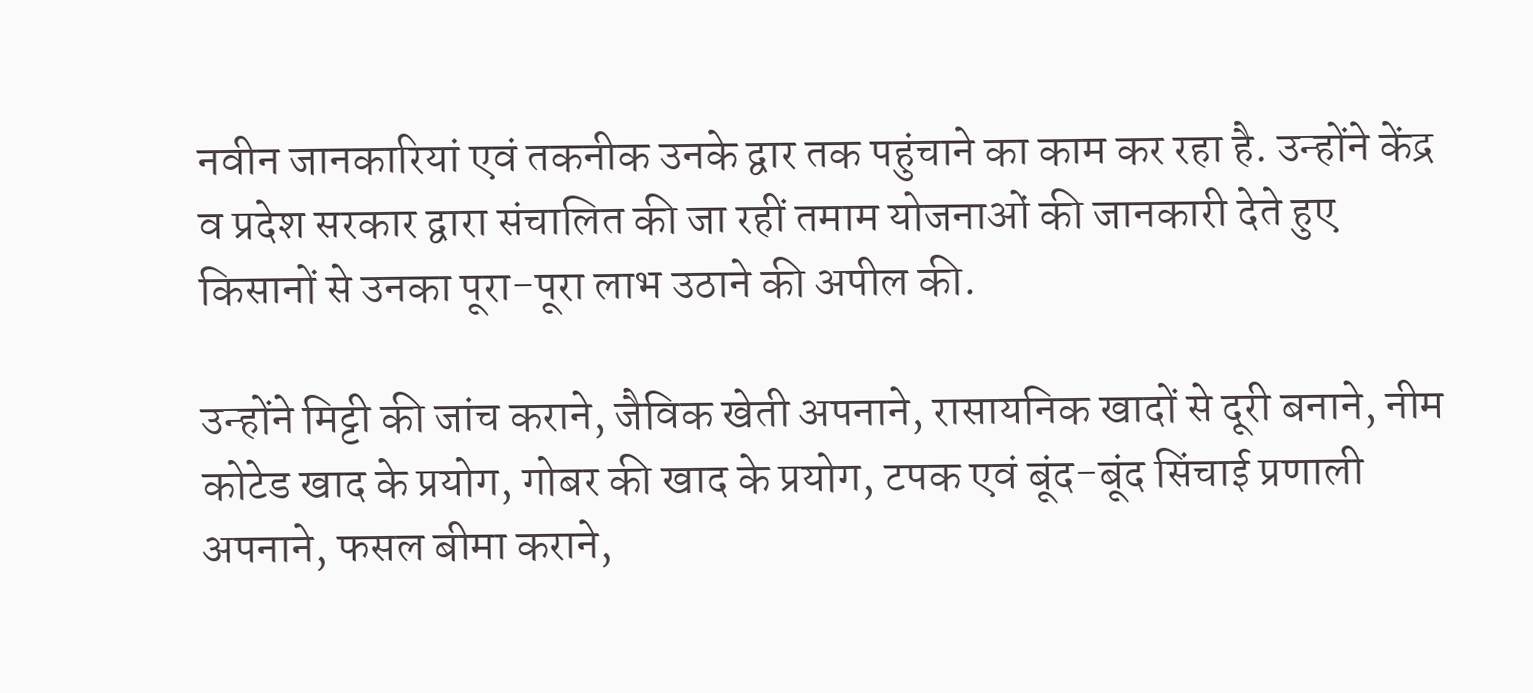नवीन जानकारियां एवं तकनीक उनके द्वार तक पहुंचाने का काम कर रहा है. उन्होंने केंद्र व प्रदेश सरकार द्वारा संचालित की जा रहीं तमाम योजनाओं की जानकारी देते हुए किसानों से उनका पूरा-पूरा लाभ उठाने की अपील की.

उन्होंने मिट्टी की जांच कराने, जैविक खेती अपनाने, रासायनिक खादों से दूरी बनाने, नीम कोटेड खाद के प्रयोग, गोबर की खाद के प्रयोग, टपक एवं बूंद-बूंद सिंचाई प्रणाली अपनाने, फसल बीमा कराने,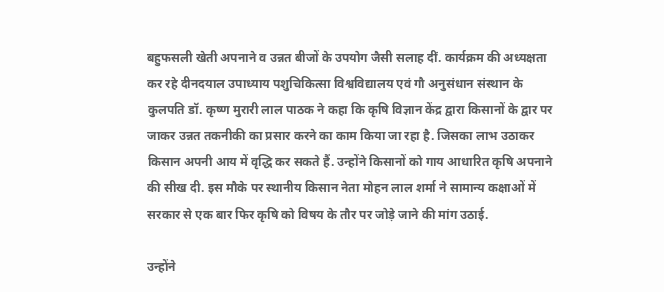बहुफसली खेती अपनाने व उन्नत बीजों के उपयोग जैसी सलाह दीं. कार्यक्रम की अध्यक्षता कर रहे दीनदयाल उपाध्याय पशुचिकित्सा विश्वविद्यालय एवं गौ अनुसंधान संस्थान के कुलपति डॉ. कृष्ण मुरारी लाल पाठक ने कहा कि कृषि विज्ञान केंद्र द्वारा किसानों के द्वार पर जाकर उन्नत तकनीकी का प्रसार करने का काम किया जा रहा है. जिसका लाभ उठाकर किसान अपनी आय में वृद्धि कर सकते हैं. उन्होंने किसानों को गाय आधारित कृषि अपनाने की सीख दी. इस मौके पर स्थानीय किसान नेता मोहन लाल शर्मा ने सामान्य कक्षाओं में सरकार से एक बार फिर कृषि को विषय के तौर पर जोड़े जाने की मांग उठाई.

उन्होंने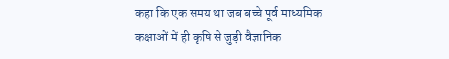कहा कि एक समय था जब बच्चे पूर्व माध्यमिक कक्षाओं में ही कृषि से जुड़ी वैज्ञानिक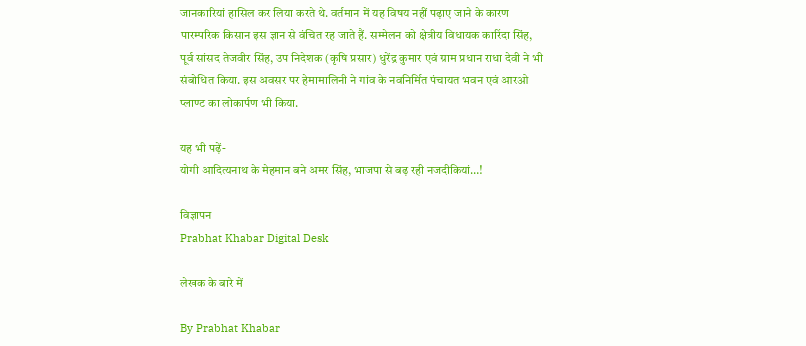जानकारियां हासिल कर लिया करते थे. वर्तमान में यह विषय नहीं पढ़ाए जाने के कारण पारम्परिक किसान इस ज्ञान से वंचित रह जाते हैं. सम्मेलन को क्षेत्रीय विधायक कारिंदा सिंह, पूर्व सांसद तेजवीर सिंह, उप निदेशक (कृषि प्रसार) धुरेंद्र कुमार एवं ग्राम प्रधान राधा देवी ने भी संबोधित किया. इस अवसर पर हेमामालिनी ने गांव के नवनिर्मित पंचायत भवन एवं आरओ प्लाण्ट का लोकार्पण भी किया.

यह भी पढ़ें-
योगी आदित्यनाथ के मेहमान बने अमर सिंह, भाजपा से बढ़ रही नजदीकियां…!

विज्ञापन
Prabhat Khabar Digital Desk

लेखक के बारे में

By Prabhat Khabar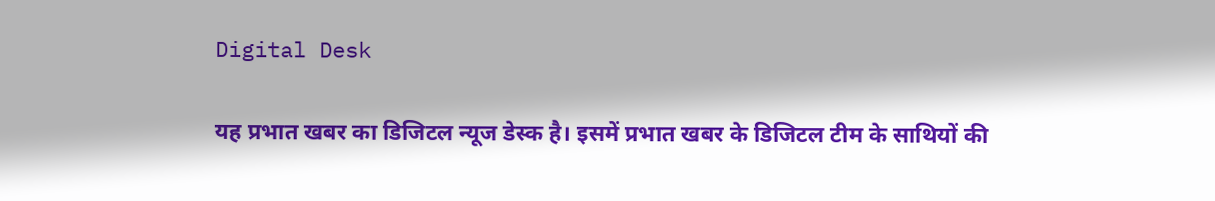Digital Desk

यह प्रभात खबर का डिजिटल न्यूज डेस्क है। इसमें प्रभात खबर के डिजिटल टीम के साथियों की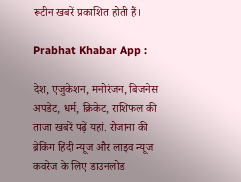रूटीन खबरें प्रकाशित होती हैं।

Prabhat Khabar App :

देश, एजुकेशन, मनोरंजन, बिजनेस अपडेट, धर्म, क्रिकेट, राशिफल की ताजा खबरें पढ़ें यहां. रोजाना की ब्रेकिंग हिंदी न्यूज और लाइव न्यूज कवरेज के लिए डाउनलोड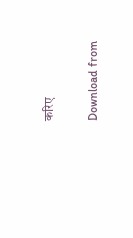करिए

Download from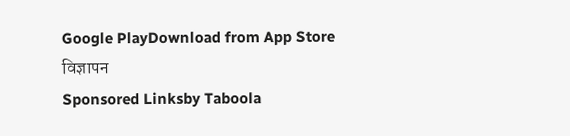Google PlayDownload from App Store
विज्ञापन
Sponsored Linksby Taboola